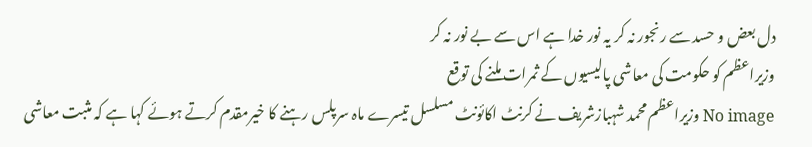دل بعض و حسد سے رنجور نہ کر یہ نور خدا ہے اس سے بے نور نہ کر
وزیراعظم کو حکومت کی معاشی پالیسیوں کے ثمرات ملنے کی توقع
No image وزیراعظم محمد شہبازشریف نے کرنٹ اکائونٹ مسلسل تیسرے ماہ سرپلس رہنے کا خیرمقدم کرتے ہوئے کہا ہے کہ مثبت معاشی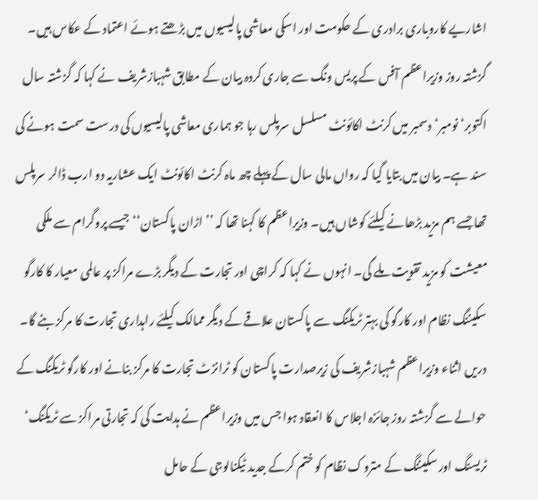اشاریے کاروباری برادری کے حکومت اور اسکی معاشی پالیسیوں میں بڑھتے ہوئے اعتماد کے عکاس ہیں۔ گزشتہ روز وزیراعظم آفس کے پریس ونگ سے جاری کردہ بیان کے مطابق شہبازشریف نے کہا کہ گزشتہ سال اکتوبر‘ نومبر‘ دسمبر میں کرنٹ اکائونٹ مسلسل سرپلس رہا جو ہماری معاشی پالیسیوں کی درست سمت ہونے کی سند ہے۔ بیان میں بتایا گیا کہ رواں مالی سال کے پہلے چھ ماہ کرنٹ اکائونٹ ایک عشاریہ دو ارب ڈالر سرپلس تھا جسے ہم مزید بڑھانے کیلئے کوشاں ہیں۔ وزیراعظم کا کہنا تھا کہ ’’اڑان پاکستان‘‘ جیسے پروگرام سے ملکی معیشت کو مزید تقویت ملے گی۔ انہوں نے کہا کہ کراچی اور تجارت کے دیگر بڑے مراکز پر عالمی معیار کا کارگو سکیننگ نظام اور کارگو کی بہتر ٹریکنگ سے پاکستان علاقے کے دیگر ممالک کیلئے راہداری تجارت کا مرکز بنے گا۔
دریں اثناء وزیراعظم شہبازشریف کی زیرصدارت پاکستان کو ٹرانزٹ تجارت کا مرکز بنانے اور کارگو ٹریکنگ کے حوالے سے گزشتہ روز جائزہ اجلاس کا انعقاد ہوا جس میں وزیراعظم نے ہدایت کی کہ تجارتی مراکز سے ٹریکنگ‘ ٹریسنگ اور سکیننگ کے متروک نظام کو ختم کرکے جدید ٹیکنالوجی کے حامل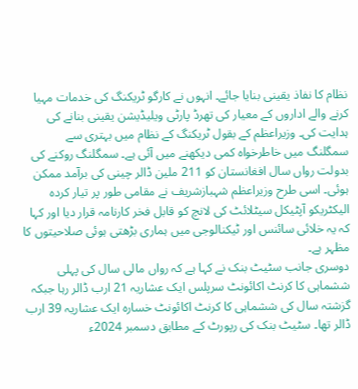نظام کا نفاذ یقینی بنایا جائے۔ انہوں نے کارگو ٹریکنگ کی خدمات مہیا کرنے والے اداروں کے معیار کی تھرڈ پارٹی ویلیڈیشن یقینی بنانے کی ہدایت کی۔ وزیراعظم کے بقول ٹریکنگ کے نظام میں بہتری سے سمگلنگ میں خاطرخواہ کمی دیکھنے میں آئی ہے۔ سمگلنگ روکنے کی بدولت رواں سال افغانستان کو 211 ملین ڈالر چینی کی برآمد ممکن ہوئی۔ اسی طرح وزیراعظم شہبازشریف نے مقامی طور پر تیار کردہ الیکٹریکو آپٹیکل سیٹلائٹ کی لانچ کو قابل فخر کارنامہ قرار دیا اور کہا کہ یہ خلائی سائنس اور ٹیکنالوجی میں ہماری بڑھتی ہوئی صلاحیتوں کا مظہر ہے۔
دوسری جانب سٹیٹ بنک نے کہا ہے کہ رواں مالی سال کی پہلی ششماہی کا کرنٹ اکائونٹ سرپلس ایک عشاریہ 21 ارب ڈالر رہا جبکہ گزشتہ سال کی ششماہی کا کرنٹ اکائونٹ خسارہ ایک عشاریہ 39 ارب ڈالر تھا۔ سٹیٹ بنک کی رپورٹ کے مطابق دسمبر 2024ء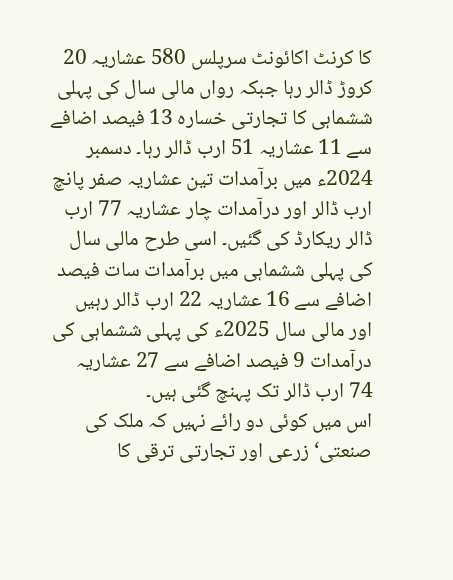کا کرنٹ اکائونٹ سرپلس 580 عشاریہ 20 کروڑ ڈالر رہا جبکہ رواں مالی سال کی پہلی ششماہی کا تجارتی خسارہ 13 فیصد اضافے سے 11 عشاریہ 51 ارب ڈالر رہا۔ دسمبر 2024ء میں برآمدات تین عشاریہ صفر پانچ ارب ڈالر اور درآمدات چار عشاریہ 77 ارب ڈالر ریکارڈ کی گئیں۔ اسی طرح مالی سال کی پہلی ششماہی میں برآمدات سات فیصد اضافے سے 16 عشاریہ 22 ارب ڈالر رہیں اور مالی سال 2025ء کی پہلی ششماہی کی درآمدات 9 فیصد اضافے سے 27 عشاریہ 74 ارب ڈالر تک پہنچ گئی ہیں۔
اس میں کوئی دو رائے نہیں کہ ملک کی صنعتی‘ زرعی اور تجارتی ترقی کا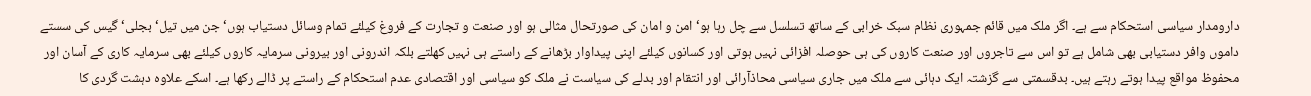دارومدار سیاسی استحکام سے ہے۔ اگر ملک میں قائم جمہوری نظام سبک خرابی کے ساتھ تسلسل سے چل رہا ہو‘ امن و امان کی صورتحال مثالی ہو اور صنعت و تجارت کے فروغ کیلئے تمام وسائل دستیاب ہوں‘ جن میں تیل‘ بجلی‘ گیس کی سستے داموں وافر دستیابی بھی شامل ہے تو اس سے تاجروں اور صنعت کاروں کی ہی حوصلہ افزائی نہیں ہوتی اور کسانوں کیلئے اپنی پیداوار بڑھانے کے راستے ہی نہیں کھلتے بلکہ اندرونی اور بیرونی سرمایہ کاروں کیلئے بھی سرمایہ کاری کے آسان اور محفوظ مواقع پیدا ہوتے رہتے ہیں۔ بدقسمتی سے گزشتہ ایک دہائی سے ملک میں جاری سیاسی محاذآرائی اور انتقام اور بدلے کی سیاست نے ملک کو سیاسی اور اقتصادی عدم استحکام کے راستے پر ڈالے رکھا ہے۔ اسکے علاوہ دہشت گردی کا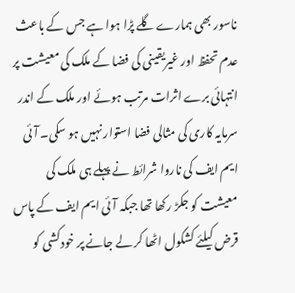ناسور بھی ہمارے گلے پڑا ہوا ہے جس کے باعث عدم تحفظ اور غیریقینی کی فضا کے ملک کی معیشت پر انتہائی برے اثرات مرتب ہوئے اور ملک کے اندر سرمایہ کاری کی مثالی فضا استوار نہیں ہو سکی۔ آئی ایم ایف کی ناروا شرائط نے پہلے ہی ملک کی معیشت کو جکڑ رکھا تھا جبکہ آئی ایم ایف کے پاس قرض کیلئے کشکول اٹھا کر لے جانے پر خودکشی کو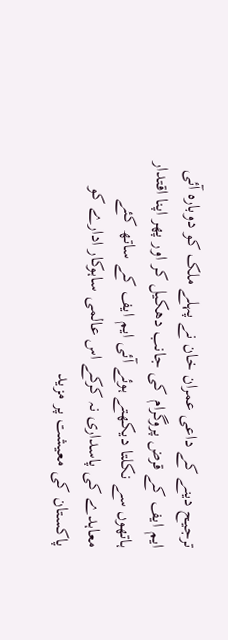ترجیح دینے کے داعی عمران خان نے پہلے ملک کو دوبارہ آئی ایم ایف کے قرض پروگرام کی جانب دھکیل کر اور پھر اپنا اقتدار ہاتھوں سے نکلتا دیکھتے ہوئے آئی ایم ایف کے ساتھ کئے معاہدے کی پاسداری نہ کرکے اس عالمی ساہوکار ادارے کو پاکستان کی معیشت پر مزید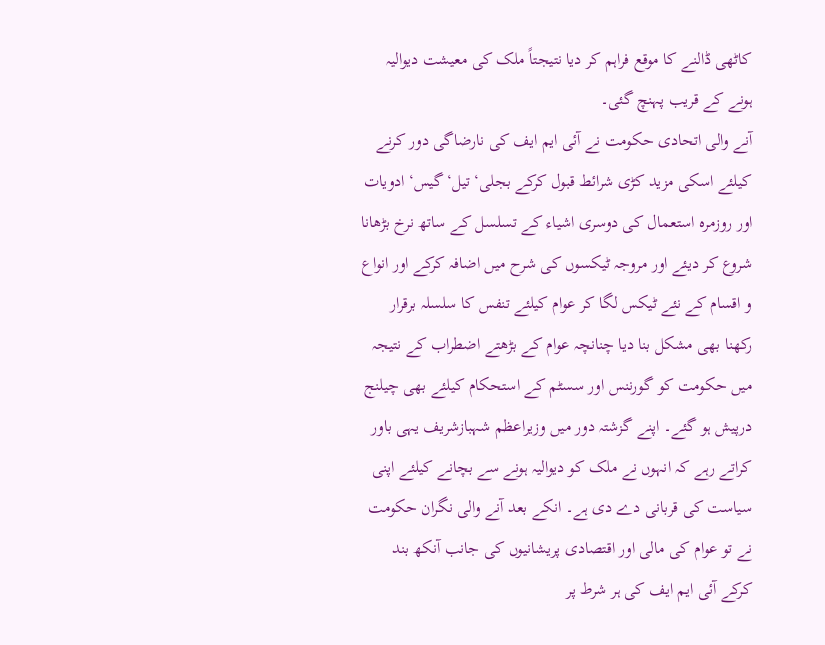کاٹھی ڈالنے کا موقع فراہم کر دیا نتیجتاً ملک کی معیشت دیوالیہ ہونے کے قریب پہنچ گئی۔
آنے والی اتحادی حکومت نے آئی ایم ایف کی نارضاگی دور کرنے کیلئے اسکی مزید کڑی شرائط قبول کرکے بجلی‘ تیل‘ گیس‘ ادویات اور روزمرہ استعمال کی دوسری اشیاء کے تسلسل کے ساتھ نرخ بڑھانا شروع کر دیئے اور مروجہ ٹیکسوں کی شرح میں اضافہ کرکے اور انواع و اقسام کے نئے ٹیکس لگا کر عوام کیلئے تنفس کا سلسلہ برقرار رکھنا بھی مشکل بنا دیا چنانچہ عوام کے بڑھتے اضطراب کے نتیجہ میں حکومت کو گورننس اور سسٹم کے استحکام کیلئے بھی چیلنج درپیش ہو گئے۔ اپنے گزشتہ دور میں وزیراعظم شہبازشریف یہی باور کراتے رہے کہ انہوں نے ملک کو دیوالیہ ہونے سے بچانے کیلئے اپنی سیاست کی قربانی دے دی ہے۔ انکے بعد آنے والی نگران حکومت نے تو عوام کی مالی اور اقتصادی پریشانیوں کی جانب آنکھ بند کرکے آئی ایم ایف کی ہر شرط پر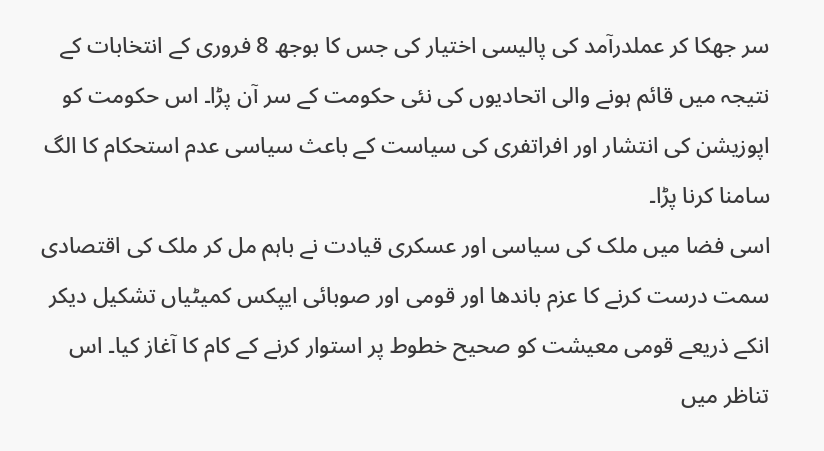سر جھکا کر عملدرآمد کی پالیسی اختیار کی جس کا بوجھ 8 فروری کے انتخابات کے نتیجہ میں قائم ہونے والی اتحادیوں کی نئی حکومت کے سر آن پڑا۔ اس حکومت کو اپوزیشن کی انتشار اور افراتفری کی سیاست کے باعث سیاسی عدم استحکام کا الگ سامنا کرنا پڑا۔
اسی فضا میں ملک کی سیاسی اور عسکری قیادت نے باہم مل کر ملک کی اقتصادی سمت درست کرنے کا عزم باندھا اور قومی اور صوبائی ایپکس کمیٹیاں تشکیل دیکر انکے ذریعے قومی معیشت کو صحیح خطوط پر استوار کرنے کے کام کا آغاز کیا۔ اس تناظر میں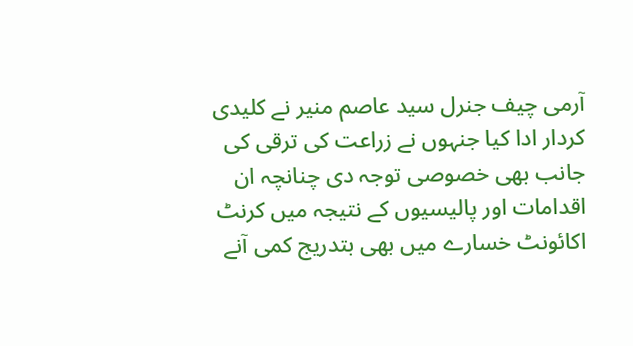آرمی چیف جنرل سید عاصم منیر نے کلیدی کردار ادا کیا جنہوں نے زراعت کی ترقی کی جانب بھی خصوصی توجہ دی چنانچہ ان اقدامات اور پالیسیوں کے نتیجہ میں کرنٹ اکائونٹ خسارے میں بھی بتدریج کمی آنے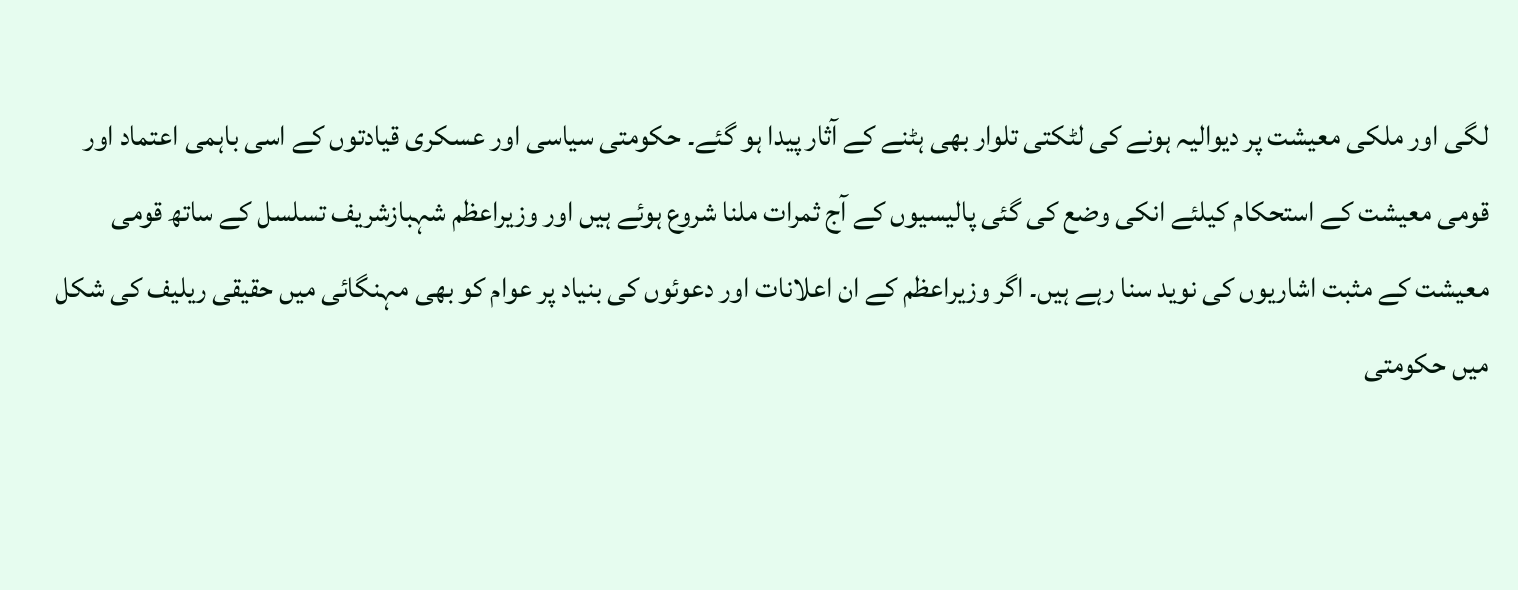لگی اور ملکی معیشت پر دیوالیہ ہونے کی لٹکتی تلوار بھی ہٹنے کے آثار پیدا ہو گئے۔ حکومتی سیاسی اور عسکری قیادتوں کے اسی باہمی اعتماد اور قومی معیشت کے استحکام کیلئے انکی وضع کی گئی پالیسیوں کے آج ثمرات ملنا شروع ہوئے ہیں اور وزیراعظم شہبازشریف تسلسل کے ساتھ قومی معیشت کے مثبت اشاریوں کی نوید سنا رہے ہیں۔ اگر وزیراعظم کے ان اعلانات اور دعوئوں کی بنیاد پر عوام کو بھی مہنگائی میں حقیقی ریلیف کی شکل میں حکومتی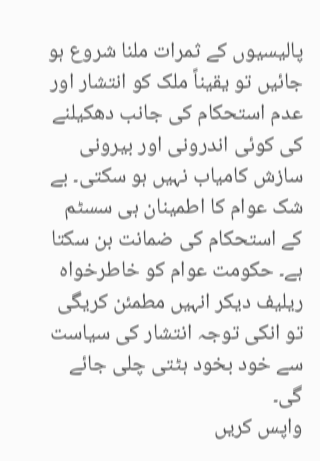پالیسیوں کے ثمرات ملنا شروع ہو جائیں تو یقیناً ملک کو انتشار اور عدم استحکام کی جانب دھکیلنے کی کوئی اندرونی اور بیرونی سازش کامیاب نہیں ہو سکتی۔ بے شک عوام کا اطمینان ہی سسٹم کے استحکام کی ضمانت بن سکتا ہے۔ حکومت عوام کو خاطرخواہ ریلیف دیکر انہیں مطمئن کریگی تو انکی توجہ انتشار کی سیاست سے خود بخود ہٹتی چلی جائے گی۔
واپس کریں